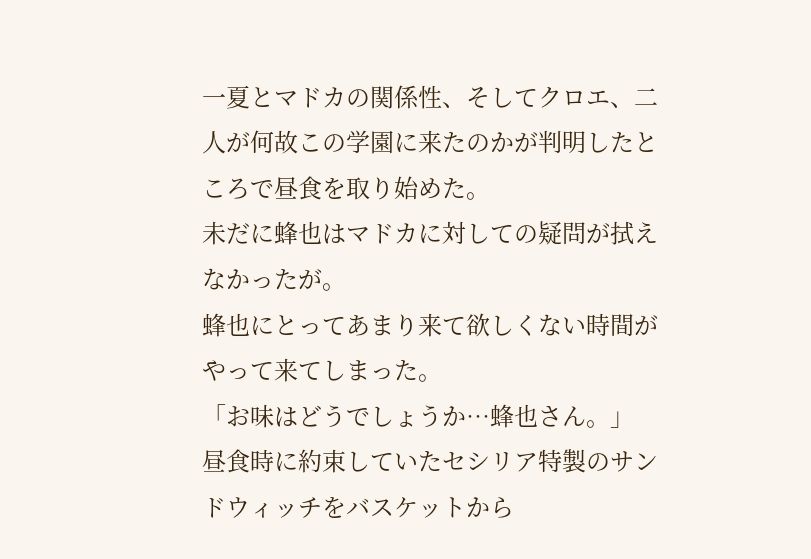一夏とマドカの関係性、そしてクロエ、二人が何故この学園に来たのかが判明したところで昼食を取り始めた。
未だに蜂也はマドカに対しての疑問が拭えなかったが。
蜂也にとってあまり来て欲しくない時間がやって来てしまった。
「お味はどうでしょうか…蜂也さん。」
昼食時に約束していたセシリア特製のサンドウィッチをバスケットから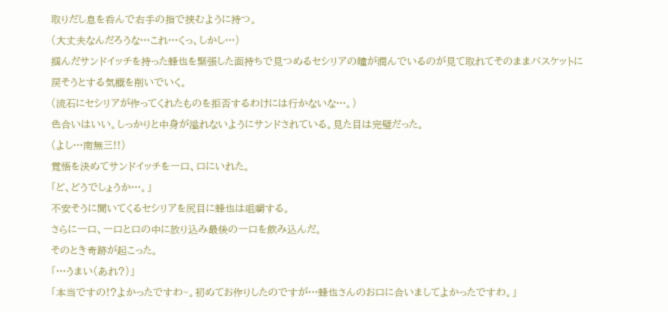取りだし息を呑んで右手の指で挟むように持つ。
(大丈夫なんだろうな…これ…くっ、しかし…)
掴んだサンドイッチを持った蜂也を緊張した面持ちで見つめるセシリアの瞳が潤んでいるのが見て取れてそのままバスケットに戻そうとする気概を削いでいく。
(流石にセシリアが作ってくれたものを拒否するわけには行かないな…。)
色合いはいい。しっかりと中身が溢れないようにサンドされている。見た目は完璧だった。
(よし…南無三!!)
覚悟を決めてサンドイッチを一口、口にいれた。
「ど、どうでしょうか…。」
不安そうに聞いてくるセシリアを尻目に蜂也は咀嚼する。
さらに一口、一口と口の中に放り込み最後の一口を飲み込んだ。
そのとき奇跡が起こった。
「…うまい(あれ?)」
「本当ですの!?よかったですわ~。初めてお作りしたのですが…蜂也さんのお口に合いましてよかったですわ。」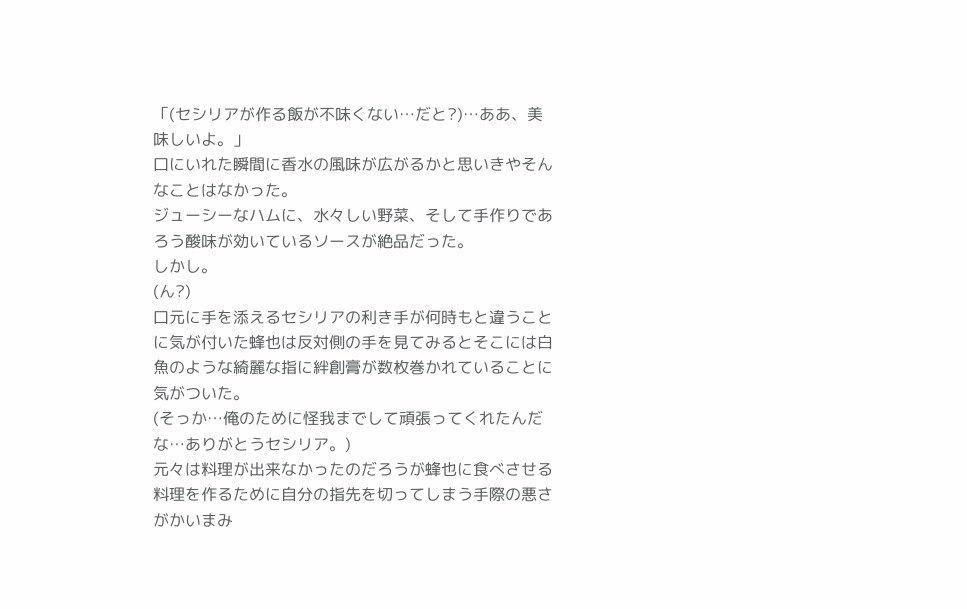「(セシリアが作る飯が不味くない…だと?)…ああ、美味しいよ。」
口にいれた瞬間に香水の風味が広がるかと思いきやそんなことはなかった。
ジューシーなハムに、水々しい野菜、そして手作りであろう酸味が効いているソースが絶品だった。
しかし。
(ん?)
口元に手を添えるセシリアの利き手が何時もと違うことに気が付いた蜂也は反対側の手を見てみるとそこには白魚のような綺麗な指に絆創膏が数枚巻かれていることに気がついた。
(そっか…俺のために怪我までして頑張ってくれたんだな…ありがとうセシリア。)
元々は料理が出来なかったのだろうが蜂也に食べさせる料理を作るために自分の指先を切ってしまう手際の悪さがかいまみ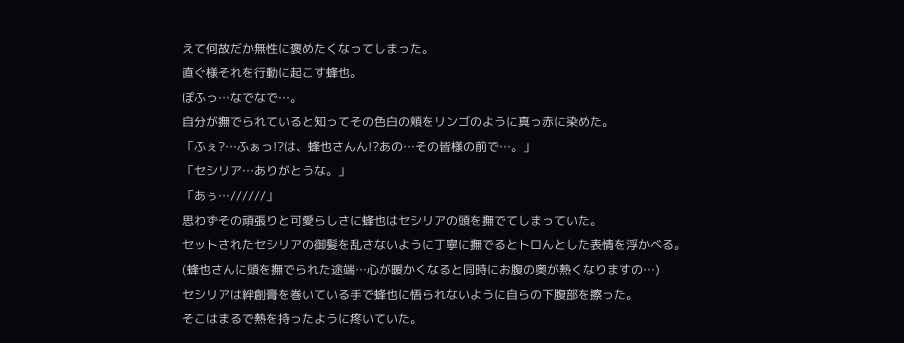えて何故だか無性に褒めたくなってしまった。
直ぐ様それを行動に起こす蜂也。
ぽふっ…なでなで…。
自分が撫でられていると知ってその色白の頬をリンゴのように真っ赤に染めた。
「ふぇ?…ふぁっ!?は、蜂也さんん!?あの…その皆様の前で…。」
「セシリア…ありがとうな。」
「あぅ…//////」
思わずその頑張りと可愛らしさに蜂也はセシリアの頭を撫でてしまっていた。
セットされたセシリアの御髪を乱さないように丁寧に撫でるとトロんとした表情を浮かべる。
(蜂也さんに頭を撫でられた途端…心が暖かくなると同時にお腹の奥が熱くなりますの…)
セシリアは絆創膏を巻いている手で蜂也に悟られないように自らの下腹部を擦った。
そこはまるで熱を持ったように疼いていた。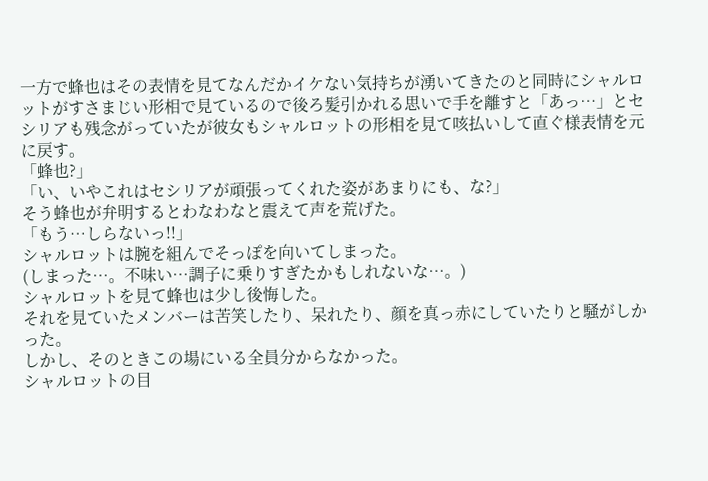一方で蜂也はその表情を見てなんだかイケない気持ちが湧いてきたのと同時にシャルロットがすさまじい形相で見ているので後ろ髪引かれる思いで手を離すと「あっ…」とセシリアも残念がっていたが彼女もシャルロットの形相を見て咳払いして直ぐ様表情を元に戻す。
「蜂也?」
「い、いやこれはセシリアが頑張ってくれた姿があまりにも、な?」
そう蜂也が弁明するとわなわなと震えて声を荒げた。
「もう…しらないっ!!」
シャルロットは腕を組んでそっぽを向いてしまった。
(しまった…。不味い…調子に乗りすぎたかもしれないな…。)
シャルロットを見て蜂也は少し後悔した。
それを見ていたメンバーは苦笑したり、呆れたり、顔を真っ赤にしていたりと騒がしかった。
しかし、そのときこの場にいる全員分からなかった。
シャルロットの目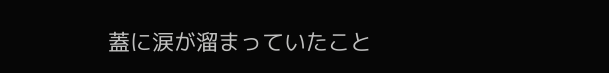蓋に涙が溜まっていたこと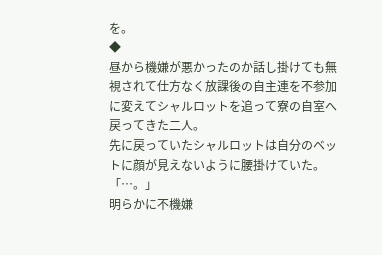を。
◆
昼から機嫌が悪かったのか話し掛けても無視されて仕方なく放課後の自主連を不参加に変えてシャルロットを追って寮の自室へ戻ってきた二人。
先に戻っていたシャルロットは自分のベットに顔が見えないように腰掛けていた。
「…。」
明らかに不機嫌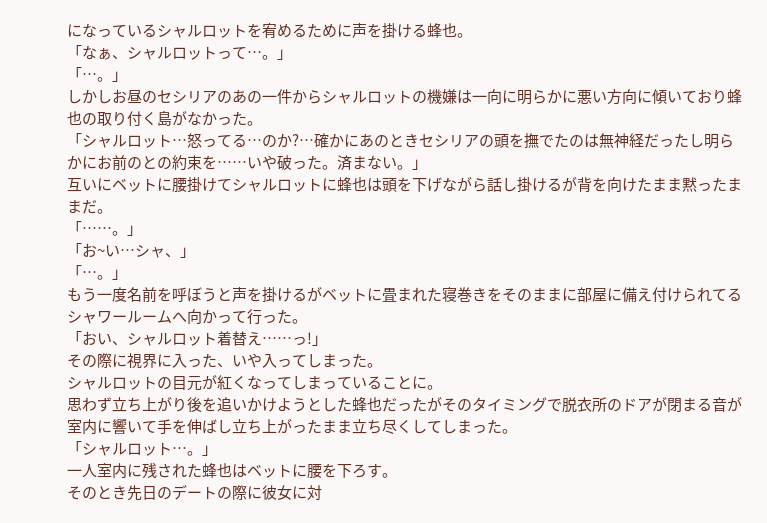になっているシャルロットを宥めるために声を掛ける蜂也。
「なぁ、シャルロットって…。」
「…。」
しかしお昼のセシリアのあの一件からシャルロットの機嫌は一向に明らかに悪い方向に傾いており蜂也の取り付く島がなかった。
「シャルロット…怒ってる…のか?…確かにあのときセシリアの頭を撫でたのは無神経だったし明らかにお前のとの約束を……いや破った。済まない。」
互いにベットに腰掛けてシャルロットに蜂也は頭を下げながら話し掛けるが背を向けたまま黙ったままだ。
「……。」
「お~い…シャ、」
「…。」
もう一度名前を呼ぼうと声を掛けるがベットに畳まれた寝巻きをそのままに部屋に備え付けられてるシャワールームへ向かって行った。
「おい、シャルロット着替え……っ!」
その際に視界に入った、いや入ってしまった。
シャルロットの目元が紅くなってしまっていることに。
思わず立ち上がり後を追いかけようとした蜂也だったがそのタイミングで脱衣所のドアが閉まる音が室内に響いて手を伸ばし立ち上がったまま立ち尽くしてしまった。
「シャルロット…。」
一人室内に残された蜂也はベットに腰を下ろす。
そのとき先日のデートの際に彼女に対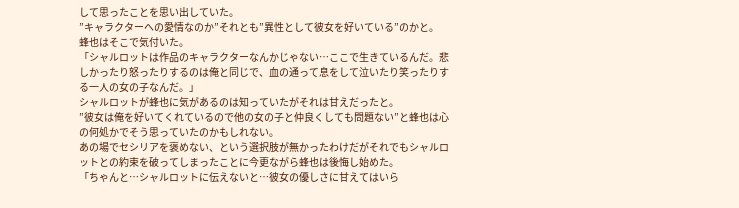して思ったことを思い出していた。
”キャラクターへの愛情なのか”それとも”異性として彼女を好いている”のかと。
蜂也はそこで気付いた。
「シャルロットは作品のキャラクターなんかじゃない…ここで生きているんだ。悲しかったり怒ったりするのは俺と同じで、血の通って息をして泣いたり笑ったりする一人の女の子なんだ。」
シャルロットが蜂也に気があるのは知っていたがそれは甘えだったと。
”彼女は俺を好いてくれているので他の女の子と仲良くしても問題ない”と蜂也は心の何処かでそう思っていたのかもしれない。
あの場でセシリアを褒めない、という選択肢が無かったわけだがそれでもシャルロットとの約束を破ってしまったことに今更ながら蜂也は後悔し始めた。
「ちゃんと…シャルロットに伝えないと…彼女の優しさに甘えてはいら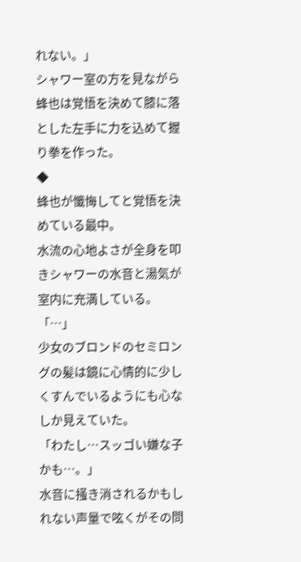れない。」
シャワー室の方を見ながら蜂也は覚悟を決めて膝に落とした左手に力を込めて握り拳を作った。
◆
蜂也が懺悔してと覚悟を決めている最中。
水流の心地よさが全身を叩きシャワーの水音と湯気が室内に充満している。
「…」
少女のブロンドのセミロングの髪は鏡に心情的に少しくすんでいるようにも心なしか見えていた。
「わたし…スッゴい嫌な子かも…。」
水音に掻き消されるかもしれない声量で呟くがその問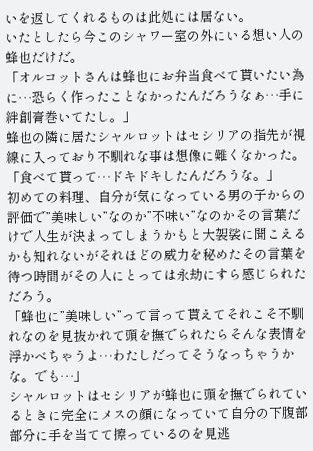いを返してくれるものは此処には居ない。
いたとしたら今このシャワー室の外にいる想い人の蜂也だけだ。
「オルコットさんは蜂也にお弁当食べて貰いたい為に…恐らく作ったことなかったんだろうなぁ…手に絆創膏巻いてたし。」
蜂也の隣に居たシャルロットはセシリアの指先が視線に入っており不馴れな事は想像に難くなかった。
「食べて貰って…ドキドキしたんだろうな。」
初めての料理、自分が気になっている男の子からの評価で”美味しい”なのか”不味い”なのかその言葉だけで人生が決まってしまうかもと大袈裟に聞こえるかも知れないがそれほどの威力を秘めたその言葉を待つ時間がその人にとっては永劫にすら感じられただろう。
「蜂也に”美味しい”って言って貰えてそれこそ不馴れなのを見抜かれて頭を撫でられたらそんな表情を浮かべちゃうよ…わたしだってそうなっちゃうかな。でも…」
シャルロットはセシリアが蜂也に頭を撫でられているときに完全にメスの顔になっていて自分の下腹部部分に手を当てて擦っているのを見逃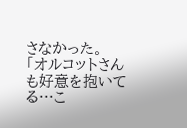さなかった。
「オルコットさんも好意を抱いてる…こ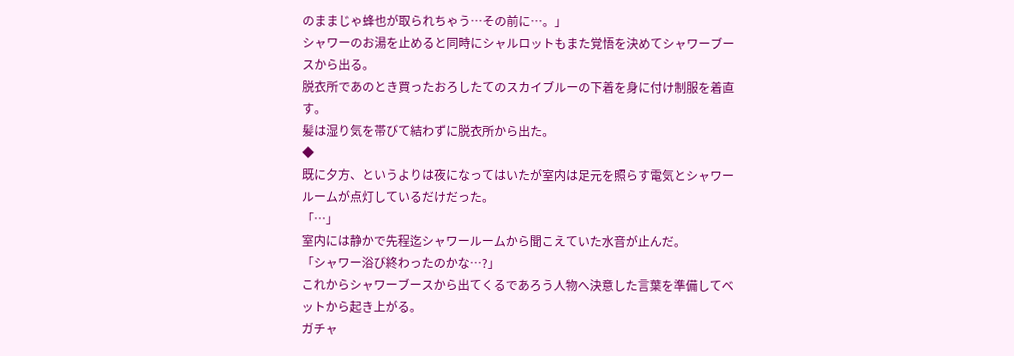のままじゃ蜂也が取られちゃう…その前に…。」
シャワーのお湯を止めると同時にシャルロットもまた覚悟を決めてシャワーブースから出る。
脱衣所であのとき買ったおろしたてのスカイブルーの下着を身に付け制服を着直す。
髪は湿り気を帯びて結わずに脱衣所から出た。
◆
既に夕方、というよりは夜になってはいたが室内は足元を照らす電気とシャワールームが点灯しているだけだった。
「…」
室内には静かで先程迄シャワールームから聞こえていた水音が止んだ。
「シャワー浴び終わったのかな…?」
これからシャワーブースから出てくるであろう人物へ決意した言葉を準備してベットから起き上がる。
ガチャ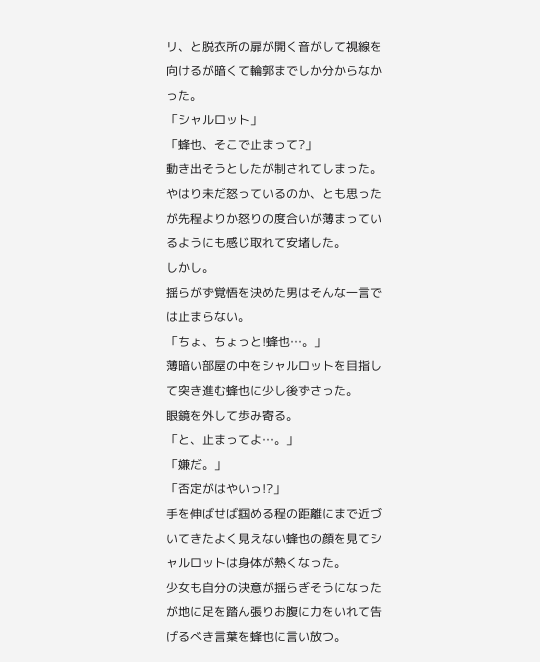リ、と脱衣所の扉が開く音がして視線を向けるが暗くて輪郭までしか分からなかった。
「シャルロット」
「蜂也、そこで止まって?」
動き出そうとしたが制されてしまった。
やはり未だ怒っているのか、とも思ったが先程よりか怒りの度合いが薄まっているようにも感じ取れて安堵した。
しかし。
揺らがず覚悟を決めた男はそんな一言では止まらない。
「ちょ、ちょっと!蜂也…。」
薄暗い部屋の中をシャルロットを目指して突き進む蜂也に少し後ずさった。
眼鏡を外して歩み寄る。
「と、止まってよ…。」
「嫌だ。」
「否定がはやいっ!?」
手を伸ばせば掴める程の距離にまで近づいてきたよく見えない蜂也の顔を見てシャルロットは身体が熱くなった。
少女も自分の決意が揺らぎそうになったが地に足を踏ん張りお腹に力をいれて告げるべき言葉を蜂也に言い放つ。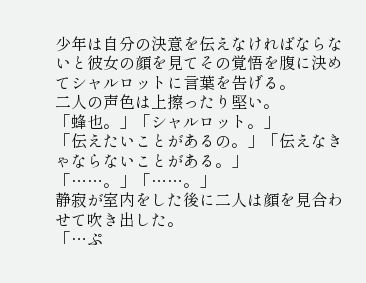少年は自分の決意を伝えなければならないと彼女の顔を見てその覚悟を腹に決めてシャルロットに言葉を告げる。
二人の声色は上擦ったり堅い。
「蜂也。」「シャルロット。」
「伝えたいことがあるの。」「伝えなきゃならないことがある。」
「……。」「……。」
静寂が室内をした後に二人は顔を見合わせて吹き出した。
「…ぷ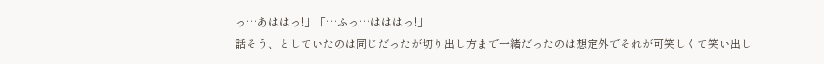っ…あははっ!」「…ふっ…はははっ!」
話そう、としていたのは同じだったが切り出し方まで一緒だったのは想定外でそれが可笑しくて笑い出し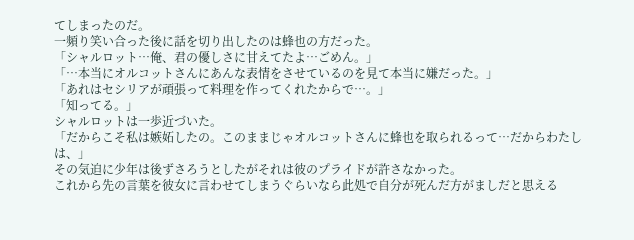てしまったのだ。
一頻り笑い合った後に話を切り出したのは蜂也の方だった。
「シャルロット…俺、君の優しさに甘えてたよ…ごめん。」
「…本当にオルコットさんにあんな表情をさせているのを見て本当に嫌だった。」
「あれはセシリアが頑張って料理を作ってくれたからで…。」
「知ってる。」
シャルロットは一歩近づいた。
「だからこそ私は嫉妬したの。このままじゃオルコットさんに蜂也を取られるって…だからわたしは、」
その気迫に少年は後ずさろうとしたがそれは彼のプライドが許さなかった。
これから先の言葉を彼女に言わせてしまうぐらいなら此処で自分が死んだ方がましだと思える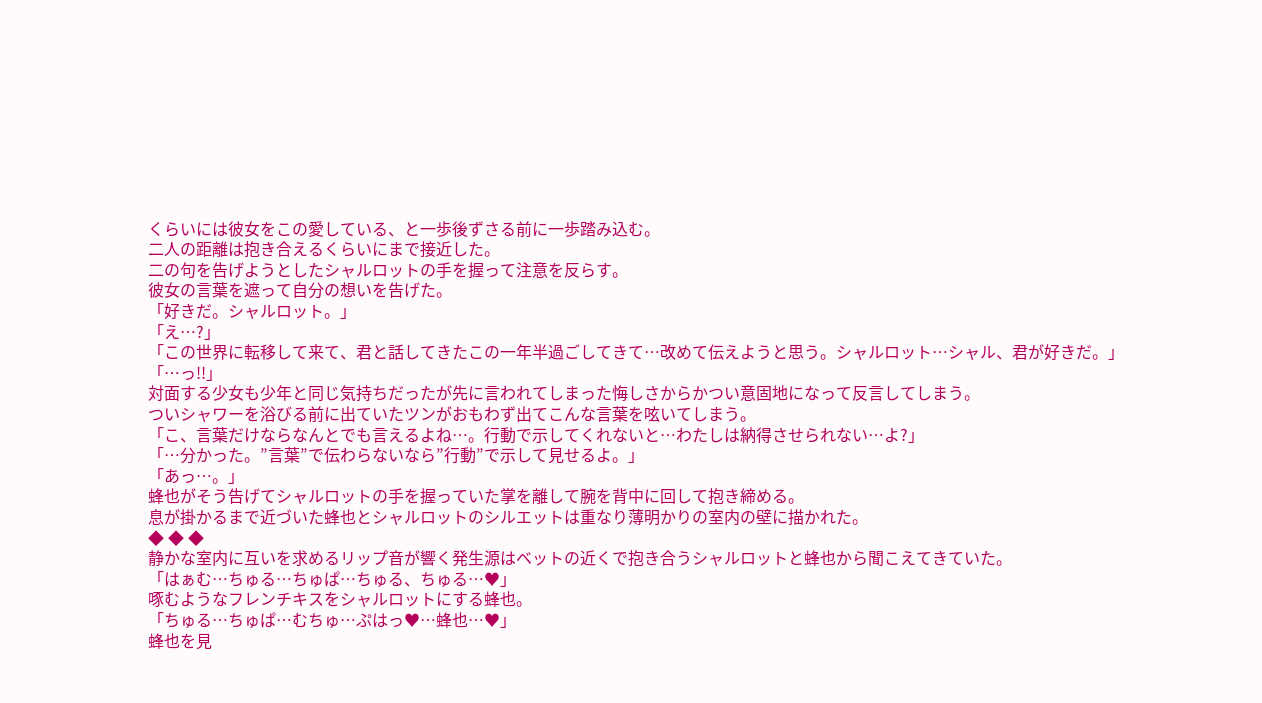くらいには彼女をこの愛している、と一歩後ずさる前に一歩踏み込む。
二人の距離は抱き合えるくらいにまで接近した。
二の句を告げようとしたシャルロットの手を握って注意を反らす。
彼女の言葉を遮って自分の想いを告げた。
「好きだ。シャルロット。」
「え…?」
「この世界に転移して来て、君と話してきたこの一年半過ごしてきて…改めて伝えようと思う。シャルロット…シャル、君が好きだ。」
「…っ!!」
対面する少女も少年と同じ気持ちだったが先に言われてしまった悔しさからかつい意固地になって反言してしまう。
ついシャワーを浴びる前に出ていたツンがおもわず出てこんな言葉を呟いてしまう。
「こ、言葉だけならなんとでも言えるよね…。行動で示してくれないと…わたしは納得させられない…よ?」
「…分かった。”言葉”で伝わらないなら”行動”で示して見せるよ。」
「あっ…。」
蜂也がそう告げてシャルロットの手を握っていた掌を離して腕を背中に回して抱き締める。
息が掛かるまで近づいた蜂也とシャルロットのシルエットは重なり薄明かりの室内の壁に描かれた。
◆ ◆ ◆
静かな室内に互いを求めるリップ音が響く発生源はベットの近くで抱き合うシャルロットと蜂也から聞こえてきていた。
「はぁむ…ちゅる…ちゅぱ…ちゅる、ちゅる…♥」
啄むようなフレンチキスをシャルロットにする蜂也。
「ちゅる…ちゅぱ…むちゅ…ぷはっ♥…蜂也…♥」
蜂也を見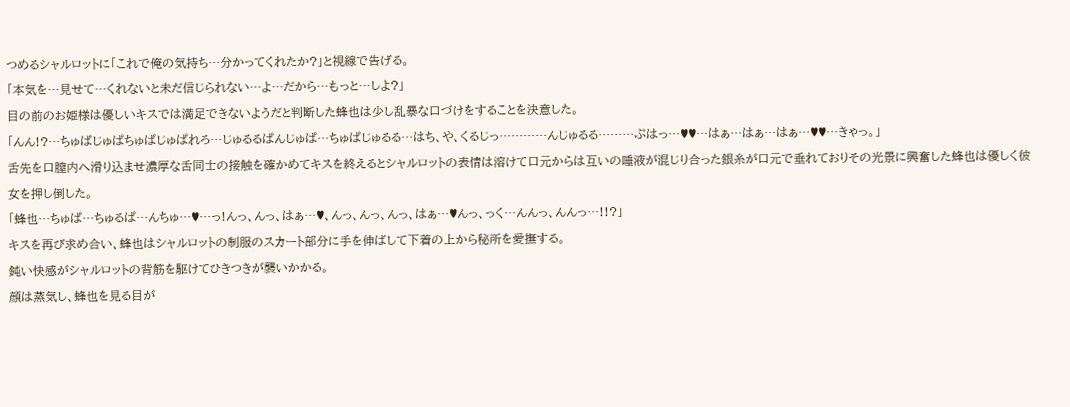つめるシャルロットに「これで俺の気持ち…分かってくれたか?」と視線で告げる。
「本気を…見せて…くれないと未だ信じられない…よ…だから…もっと…しよ?」
目の前のお姫様は優しいキスでは満足できないようだと判断した蜂也は少し乱暴な口づけをすることを決意した。
「んん!?…ちゅぱじゅぱちゅぱじゅぱれろ…じゅるるぱんじゅぱ…ちゅぱじゅるる…はち、や、くるじっ…………んじゅるる………ぷはっ…♥♥…はぁ…はぁ…はぁ…♥♥…きゃっ。」
舌先を口膣内へ滑り込ませ濃厚な舌同士の接触を確かめてキスを終えるとシャルロットの表情は溶けて口元からは互いの唾液が混じり合った銀糸が口元で垂れておりその光景に興奮した蜂也は優しく彼女を押し倒した。
「蜂也…ちゅぱ…ちゅるぱ…んちゅ…♥…っ!んっ、んっ、はぁ…♥、んっ、んっ、んっ、はぁ…♥んっ、っく…んんっ、んんっ…!!?」
キスを再び求め合い、蜂也はシャルロットの制服のスカート部分に手を伸ばして下着の上から秘所を愛撫する。
鈍い快感がシャルロットの背筋を駆けてひきつきが襲いかかる。
顔は蒸気し、蜂也を見る目が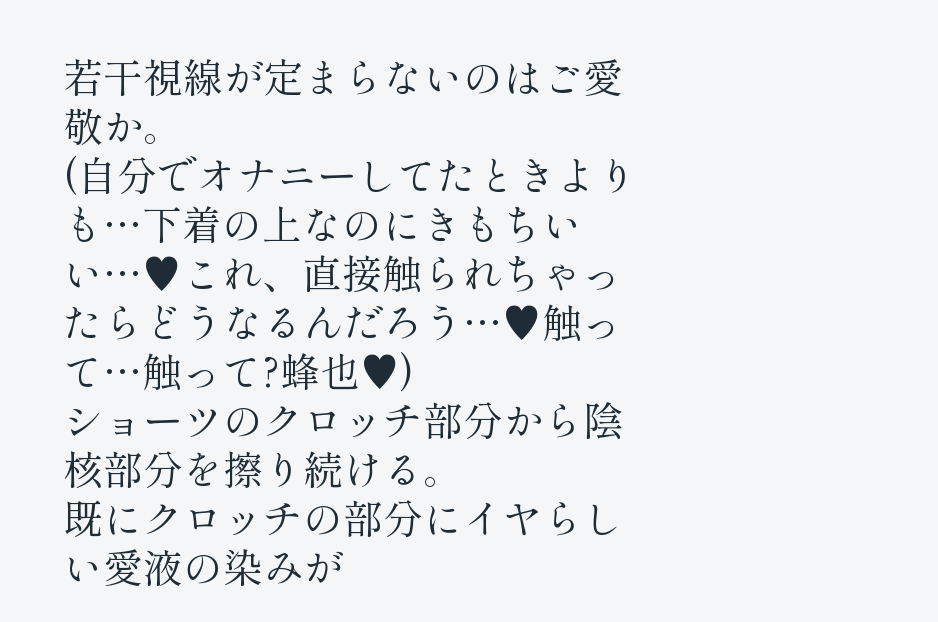若干視線が定まらないのはご愛敬か。
(自分でオナニーしてたときよりも…下着の上なのにきもちいい…♥これ、直接触られちゃったらどうなるんだろう…♥触って…触って?蜂也♥)
ショーツのクロッチ部分から陰核部分を擦り続ける。
既にクロッチの部分にイヤらしい愛液の染みが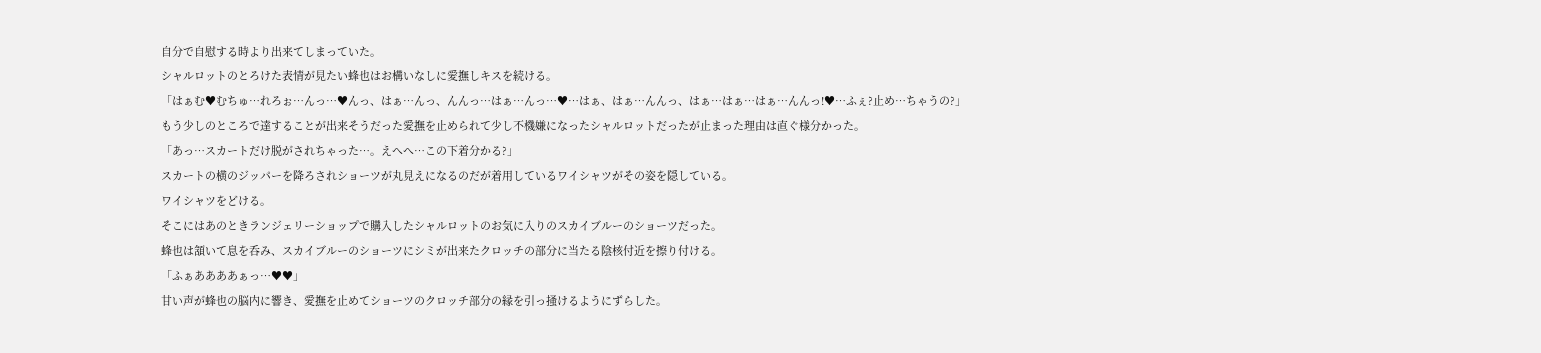自分で自慰する時より出来てしまっていた。
シャルロットのとろけた表情が見たい蜂也はお構いなしに愛撫しキスを続ける。
「はぁむ♥むちゅ…れろぉ…んっ…♥んっ、はぁ…んっ、んんっ…はぁ…んっ…♥…はぁ、はぁ…んんっ、はぁ…はぁ…はぁ…んんっ!♥…ふぇ?止め…ちゃうの?」
もう少しのところで達することが出来そうだった愛撫を止められて少し不機嫌になったシャルロットだったが止まった理由は直ぐ様分かった。
「あっ…スカートだけ脱がされちゃった…。えへへ…この下着分かる?」
スカートの横のジッパーを降ろされショーツが丸見えになるのだが着用しているワイシャツがその姿を隠している。
ワイシャツをどける。
そこにはあのときランジェリーショップで購入したシャルロットのお気に入りのスカイブルーのショーツだった。
蜂也は頷いて息を呑み、スカイブルーのショーツにシミが出来たクロッチの部分に当たる陰核付近を擦り付ける。
「ふぁああああぁっ…♥♥」
甘い声が蜂也の脳内に響き、愛撫を止めてショーツのクロッチ部分の縁を引っ掻けるようにずらした。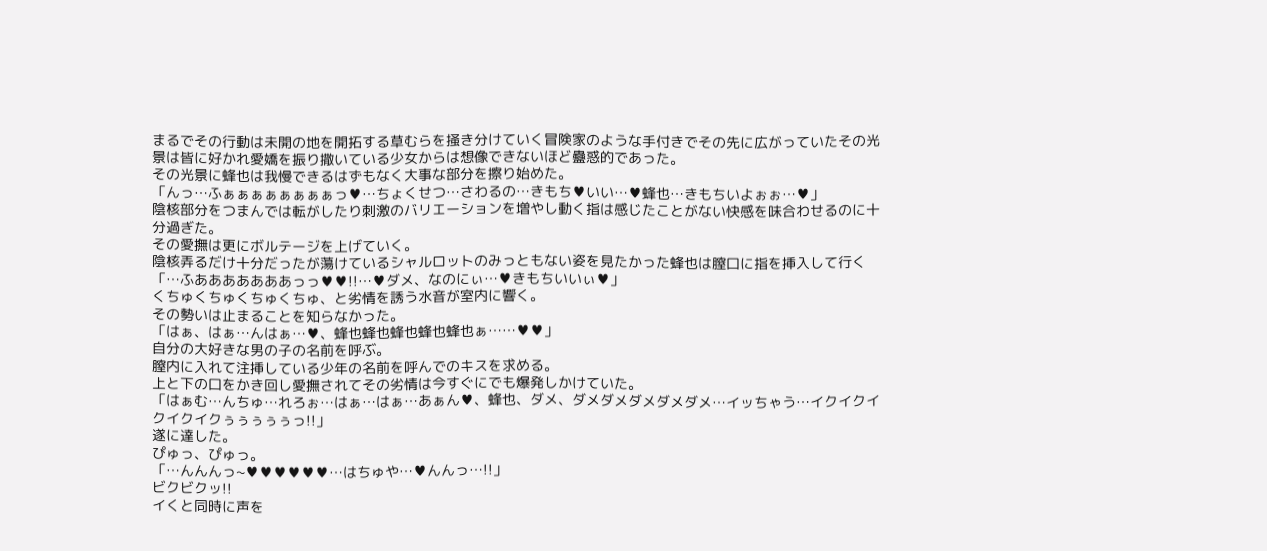まるでその行動は未開の地を開拓する草むらを掻き分けていく冒険家のような手付きでその先に広がっていたその光景は皆に好かれ愛嬌を振り撒いている少女からは想像できないほど蠱惑的であった。
その光景に蜂也は我慢できるはずもなく大事な部分を擦り始めた。
「んっ…ふぁぁぁぁぁぁぁぁっ♥…ちょくせつ…さわるの…きもち♥いい…♥蜂也…きもちいよぉぉ…♥」
陰核部分をつまんでは転がしたり刺激のバリエーションを増やし動く指は感じたことがない快感を味合わせるのに十分過ぎた。
その愛撫は更にボルテージを上げていく。
陰核弄るだけ十分だったが蕩けているシャルロットのみっともない姿を見たかった蜂也は膣口に指を挿入して行く
「…ふあああああああっっ♥♥!!…♥ダメ、なのにぃ…♥きもちいいぃ♥」
くちゅくちゅくちゅくちゅ、と劣情を誘う水音が室内に響く。
その勢いは止まることを知らなかった。
「はぁ、はぁ…んはぁ…♥、蜂也蜂也蜂也蜂也蜂也ぁ……♥♥」
自分の大好きな男の子の名前を呼ぶ。
膣内に入れて注挿している少年の名前を呼んでのキスを求める。
上と下の口をかき回し愛撫されてその劣情は今すぐにでも爆発しかけていた。
「はぁむ…んちゅ…れろぉ…はぁ…はぁ…あぁん♥、蜂也、ダメ、ダメダメダメダメダメ…イッちゃう…イクイクイクイクイクぅぅぅぅぅっ!!」
遂に達した。
ぴゅっ、ぴゅっ。
「…んんんっ~♥♥♥♥♥♥…はちゅや…♥んんっ…!!」
ビクビクッ!!
イくと同時に声を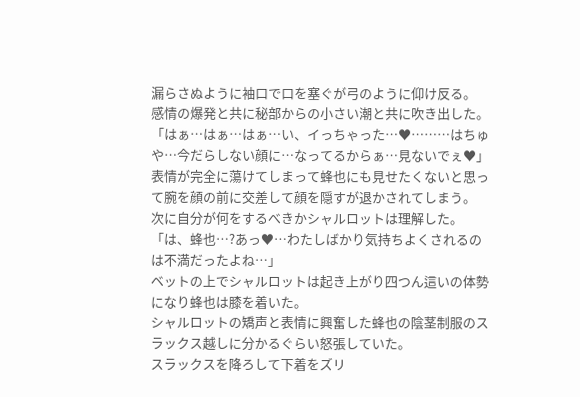漏らさぬように袖口で口を塞ぐが弓のように仰け反る。
感情の爆発と共に秘部からの小さい潮と共に吹き出した。
「はぁ…はぁ…はぁ…い、イっちゃった…♥………はちゅや…今だらしない顔に…なってるからぁ…見ないでぇ♥」
表情が完全に蕩けてしまって蜂也にも見せたくないと思って腕を顔の前に交差して顔を隠すが退かされてしまう。
次に自分が何をするべきかシャルロットは理解した。
「は、蜂也…?あっ♥…わたしばかり気持ちよくされるのは不満だったよね…」
ベットの上でシャルロットは起き上がり四つん這いの体勢になり蜂也は膝を着いた。
シャルロットの矯声と表情に興奮した蜂也の陰茎制服のスラックス越しに分かるぐらい怒張していた。
スラックスを降ろして下着をズリ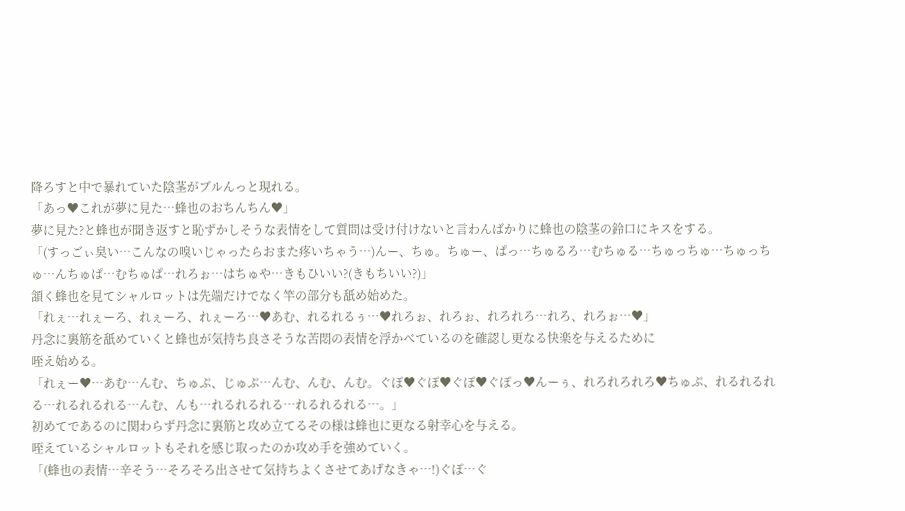降ろすと中で暴れていた陰茎がブルんっと現れる。
「あっ♥これが夢に見た…蜂也のおちんちん♥」
夢に見た?と蜂也が聞き返すと恥ずかしそうな表情をして質問は受け付けないと言わんばかりに蜂也の陰茎の鈴口にキスをする。
「(すっごぃ臭い…こんなの嗅いじゃったらおまた疼いちゃう…)んー、ちゅ。ちゅー、ぱっ…ちゅるろ…むちゅる…ちゅっちゅ…ちゅっちゅ…んちゅぱ…むちゅぱ…れろぉ…はちゅや…きもひいい?(きもちいい?)」
頷く蜂也を見てシャルロットは先端だけでなく竿の部分も舐め始めた。
「れぇ…れぇーろ、れぇーろ、れぇーろ…♥あむ、れるれるぅ…♥れろぉ、れろぉ、れろれろ…れろ、れろぉ…♥」
丹念に裏筋を舐めていくと蜂也が気持ち良さそうな苦悶の表情を浮かべているのを確認し更なる快楽を与えるために
咥え始める。
「れぇー♥…あむ…んむ、ちゅぷ、じゅぷ…んむ、んむ、んむ。ぐぽ♥ぐぽ♥ぐぽ♥ぐぽっ♥んーぅ、れろれろれろ♥ちゅぷ、れるれるれる…れるれるれる…んむ、んも…れるれるれる…れるれるれる…。」
初めてであるのに関わらず丹念に裏筋と攻め立てるその様は蜂也に更なる射幸心を与える。
咥えているシャルロットもそれを感じ取ったのか攻め手を強めていく。
「(蜂也の表情…辛そう…そろそろ出させて気持ちよくさせてあげなきゃ…!)ぐぽ…ぐ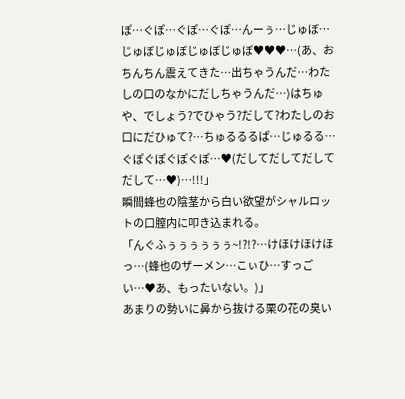ぽ…ぐぽ…ぐぽ…ぐぽ…んーぅ…じゅぼ…じゅぼじゅぼじゅぼじゅぼ♥♥♥…(あ、おちんちん震えてきた…出ちゃうんだ…わたしの口のなかにだしちゃうんだ…)はちゅや、でしょう?でひゃう?だして?わたしのお口にだひゅて?…ちゅるるるぱ…じゅるる…ぐぽぐぽぐぽぐぽ…♥(だしてだしてだしてだして…♥)…!!!」
瞬間蜂也の陰茎から白い欲望がシャルロットの口膣内に叩き込まれる。
「んぐふぅぅぅぅぅぅ~!?!?…けほけほけほっ…(蜂也のザーメン…こぃひ…すっごい…♥あ、もったいない。)」
あまりの勢いに鼻から抜ける栗の花の臭い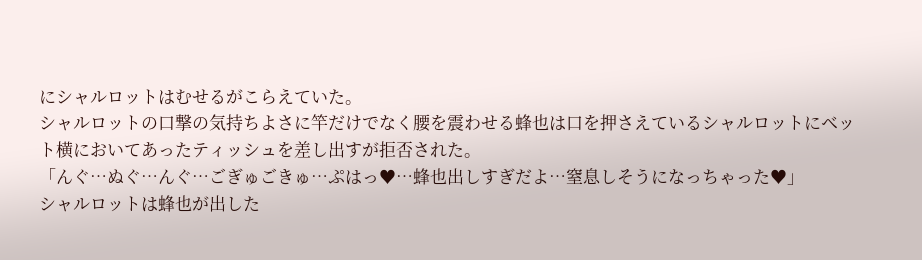にシャルロットはむせるがこらえていた。
シャルロットの口撃の気持ちよさに竿だけでなく腰を震わせる蜂也は口を押さえているシャルロットにベット横においてあったティッシュを差し出すが拒否された。
「んぐ…ぬぐ…んぐ…ごぎゅごきゅ…ぷはっ♥…蜂也出しすぎだよ…窒息しそうになっちゃった♥」
シャルロットは蜂也が出した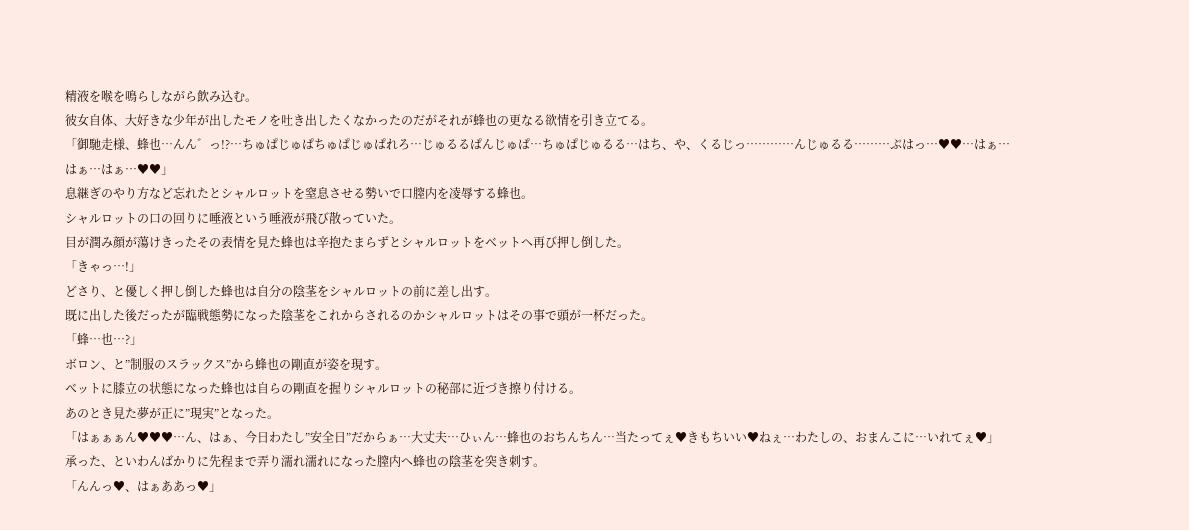精液を喉を鳴らしながら飲み込む。
彼女自体、大好きな少年が出したモノを吐き出したくなかったのだがそれが蜂也の更なる欲情を引き立てる。
「御馳走様、蜂也…んん゛っ!?…ちゅぱじゅぱちゅぱじゅぱれろ…じゅるるぱんじゅぱ…ちゅぱじゅるる…はち、や、くるじっ…………んじゅるる………ぷはっ…♥♥…はぁ…はぁ…はぁ…♥♥」
息継ぎのやり方など忘れたとシャルロットを窒息させる勢いで口膣内を凌辱する蜂也。
シャルロットの口の回りに唾液という唾液が飛び散っていた。
目が潤み顔が蕩けきったその表情を見た蜂也は辛抱たまらずとシャルロットをベットへ再び押し倒した。
「きゃっ…!」
どさり、と優しく押し倒した蜂也は自分の陰茎をシャルロットの前に差し出す。
既に出した後だったが臨戦態勢になった陰茎をこれからされるのかシャルロットはその事で頭が一杯だった。
「蜂…也…?」
ボロン、と”制服のスラックス”から蜂也の剛直が姿を現す。
ベットに膝立の状態になった蜂也は自らの剛直を握りシャルロットの秘部に近づき擦り付ける。
あのとき見た夢が正に”現実”となった。
「はぁぁぁん♥♥♥…ん、はぁ、今日わたし”安全日”だからぁ…大丈夫…ひぃん…蜂也のおちんちん…当たってぇ♥きもちいい♥ねぇ…わたしの、おまんこに…いれてぇ♥」
承った、といわんばかりに先程まで弄り濡れ濡れになった膣内へ蜂也の陰茎を突き刺す。
「んんっ♥、はぁああっ♥」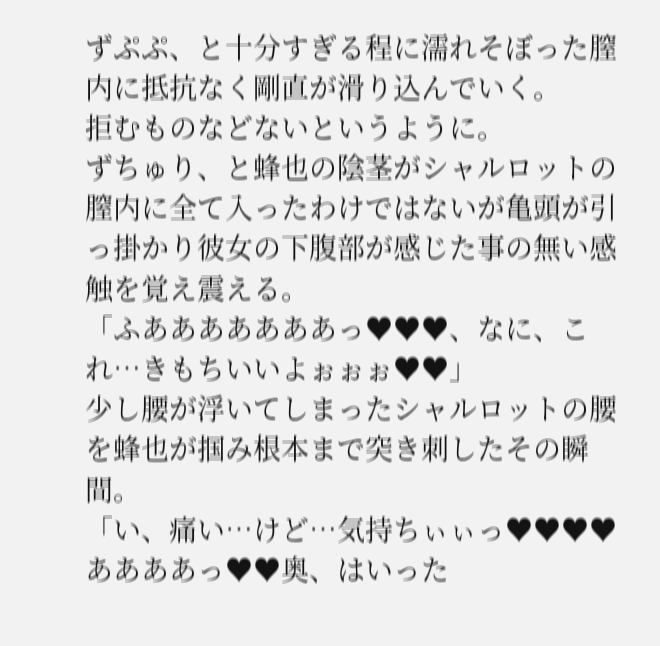ずぷぷ、と十分すぎる程に濡れそぼった膣内に抵抗なく剛直が滑り込んでいく。
拒むものなどないというように。
ずちゅり、と蜂也の陰茎がシャルロットの膣内に全て入ったわけではないが亀頭が引っ掛かり彼女の下腹部が感じた事の無い感触を覚え震える。
「ふあああああああっ♥♥♥、なに、これ…きもちいいよぉぉぉ♥♥」
少し腰が浮いてしまったシャルロットの腰を蜂也が掴み根本まで突き刺したその瞬間。
「い、痛い…けど…気持ちぃぃっ♥♥♥♥ああああっ♥♥奥、はいった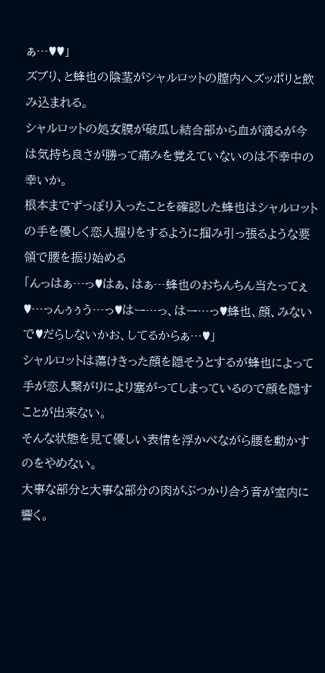ぁ…♥♥」
ズブり、と蜂也の陰茎がシャルロットの膣内へズッポリと飲み込まれる。
シャルロットの処女膜が破瓜し結合部から血が滴るが今は気持ち良さが勝って痛みを覚えていないのは不幸中の幸いか。
根本までずっぽり入ったことを確認した蜂也はシャルロットの手を優しく恋人握りをするように掴み引っ張るような要領で腰を振り始める
「んっはぁ…っ♥はぁ、はぁ…蜂也のおちんちん当たってぇ♥…っんぅぅう…っ♥はー…っ、はー…っ♥蜂也、顔、みないで♥だらしないかお、してるからぁ…♥」
シャルロットは蕩けきった顔を隠そうとするが蜂也によって手が恋人繋がりにより塞がってしまっているので顔を隠すことが出来ない。
そんな状態を見て優しい表情を浮かべながら腰を動かすのをやめない。
大事な部分と大事な部分の肉がぶつかり合う音が室内に響く。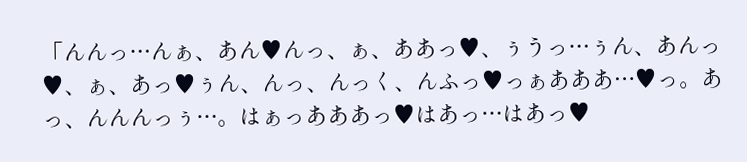「んんっ…んぁ、あん♥んっ、ぁ、ああっ♥、ぅうっ…ぅん、あんっ♥、ぁ、あっ♥ぅん、んっ、んっく、んふっ♥っぁあああ…♥っ。あっ、んんんっぅ…。はぁっあああっ♥はあっ…はあっ♥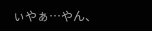ぃやぁ…やん、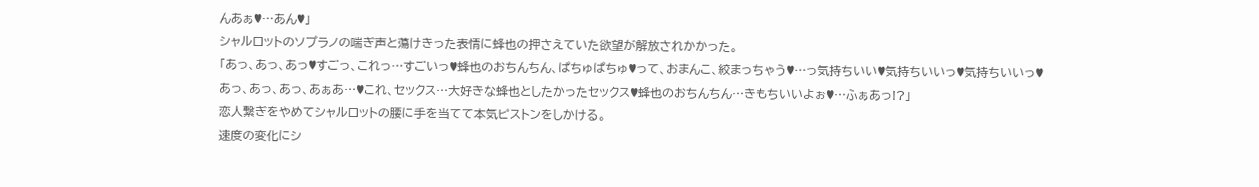んあぁ♥…あん♥」
シャルロットのソプラノの喘ぎ声と蕩けきった表情に蜂也の押さえていた欲望が解放されかかった。
「あっ、あっ、あっ♥すごっ、これっ…すごいっ♥蜂也のおちんちん、ぱちゅぱちゅ♥って、おまんこ、絞まっちゃう♥…っ気持ちいい♥気持ちいいっ♥気持ちいいっ♥あっ、あっ、あっ、あぁあ…♥これ、セックス…大好きな蜂也としたかったセックス♥蜂也のおちんちん…きもちいいよぉ♥…ふぁあっ!?」
恋人繋ぎをやめてシャルロットの腰に手を当てて本気ピストンをしかける。
速度の変化にシ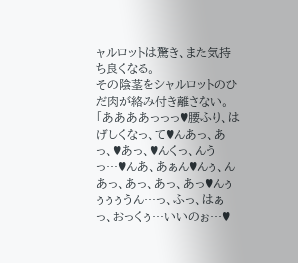ャルロットは驚き、また気持ち良くなる。
その陰茎をシャルロットのひだ肉が絡み付き離さない。
「ああああっっっ♥腰ふり、はげしくなっ、て♥んあっ、あっ、♥あっ、♥んくっ、んうっ…♥んあ、あぁん♥んぅ、んあっ、あっ、あっ、あっ♥んぅぅぅぅうん…っ、ふっ、はぁっ、おっくぅ…いいのぉ…♥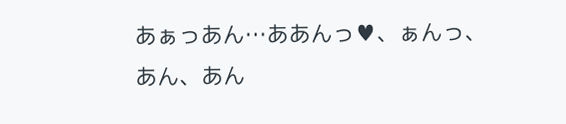あぁっあん…ああんっ♥、ぁんっ、あん、あん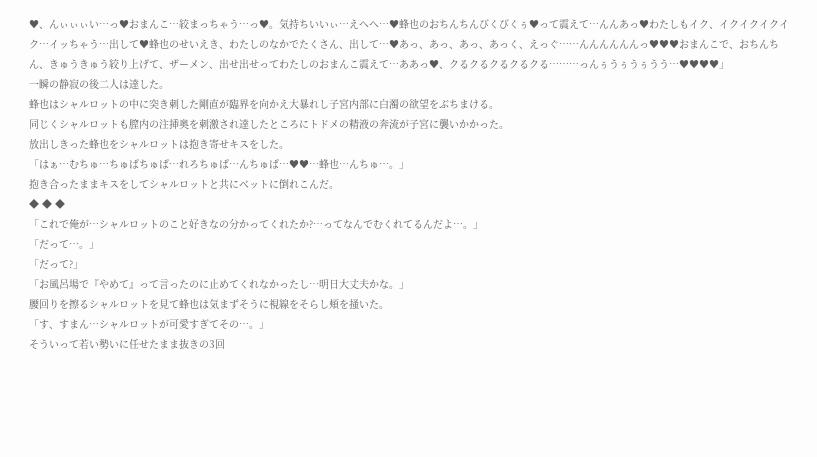♥、んぃぃぃい…っ♥おまんこ…絞まっちゃう…っ♥。気持ちいいぃ…えへへ…♥蜂也のおちんちんびくびくぅ♥って震えて…んんあっ♥わたしもイク、イクイクイクイク…イッちゃう…出して♥蜂也のせいえき、わたしのなかでたくさん、出して…♥あっ、あっ、あっ、あっく、えっぐ……んんんんんんっ♥♥♥おまんこで、おちんちん、きゅうきゅう絞り上げて、ザーメン、出せ出せってわたしのおまんこ震えて…ああっ♥、クるクるクるクるクる………っんぅうぅうぅうう…♥♥♥♥」
一瞬の静寂の後二人は達した。
蜂也はシャルロットの中に突き刺した剛直が臨界を向かえ大暴れし子宮内部に白濁の欲望をぶちまける。
同じくシャルロットも膣内の注挿奥を刺激され達したところにトドメの精液の奔流が子宮に襲いかかった。
放出しきった蜂也をシャルロットは抱き寄せキスをした。
「はぁ…むちゅ…ちゅぱちゅぱ…れろちゅぱ…んちゅぱ…♥♥…蜂也…んちゅ…。」
抱き合ったままキスをしてシャルロットと共にベットに倒れこんだ。
◆ ◆ ◆
「これで俺が…シャルロットのこと好きなの分かってくれたか?…ってなんでむくれてるんだよ…。」
「だって…。」
「だって?」
「お風呂場で『やめて』って言ったのに止めてくれなかったし…明日大丈夫かな。」
腰回りを擦るシャルロットを見て蜂也は気まずそうに視線をそらし頬を掻いた。
「す、すまん…シャルロットが可愛すぎてその…。」
そういって若い勢いに任せたまま抜きの3回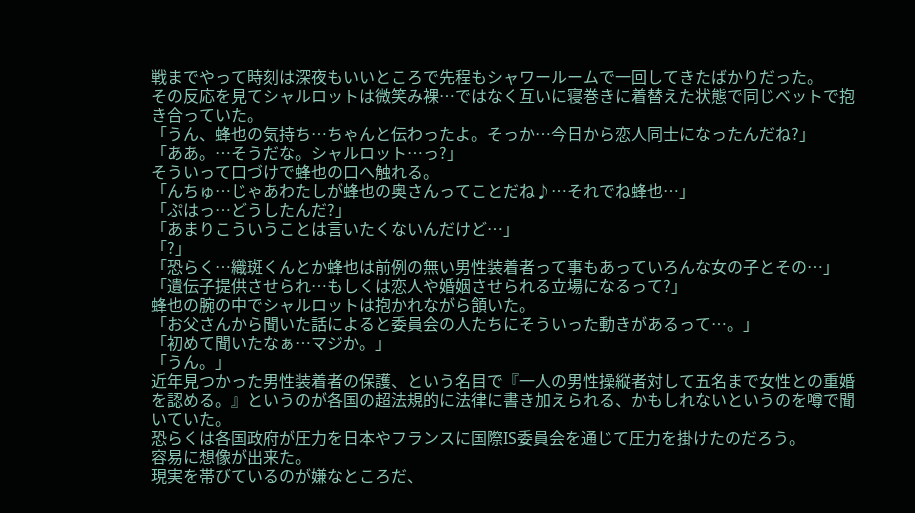戦までやって時刻は深夜もいいところで先程もシャワールームで一回してきたばかりだった。
その反応を見てシャルロットは微笑み裸…ではなく互いに寝巻きに着替えた状態で同じベットで抱き合っていた。
「うん、蜂也の気持ち…ちゃんと伝わったよ。そっか…今日から恋人同士になったんだね?」
「ああ。…そうだな。シャルロット…っ?」
そういって口づけで蜂也の口へ触れる。
「んちゅ…じゃあわたしが蜂也の奥さんってことだね♪…それでね蜂也…」
「ぷはっ…どうしたんだ?」
「あまりこういうことは言いたくないんだけど…」
「?」
「恐らく…織斑くんとか蜂也は前例の無い男性装着者って事もあっていろんな女の子とその…」
「遺伝子提供させられ…もしくは恋人や婚姻させられる立場になるって?」
蜂也の腕の中でシャルロットは抱かれながら頷いた。
「お父さんから聞いた話によると委員会の人たちにそういった動きがあるって…。」
「初めて聞いたなぁ…マジか。」
「うん。」
近年見つかった男性装着者の保護、という名目で『一人の男性操縦者対して五名まで女性との重婚を認める。』というのが各国の超法規的に法律に書き加えられる、かもしれないというのを噂で聞いていた。
恐らくは各国政府が圧力を日本やフランスに国際IS委員会を通じて圧力を掛けたのだろう。
容易に想像が出来た。
現実を帯びているのが嫌なところだ、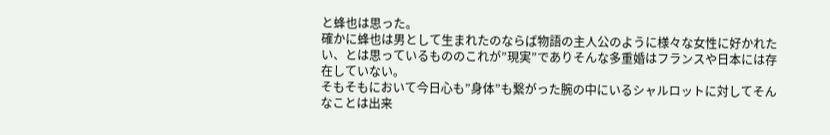と蜂也は思った。
確かに蜂也は男として生まれたのならば物語の主人公のように様々な女性に好かれたい、とは思っているもののこれが”現実”でありそんな多重婚はフランスや日本には存在していない。
そもそもにおいて今日心も”身体”も繋がった腕の中にいるシャルロットに対してそんなことは出来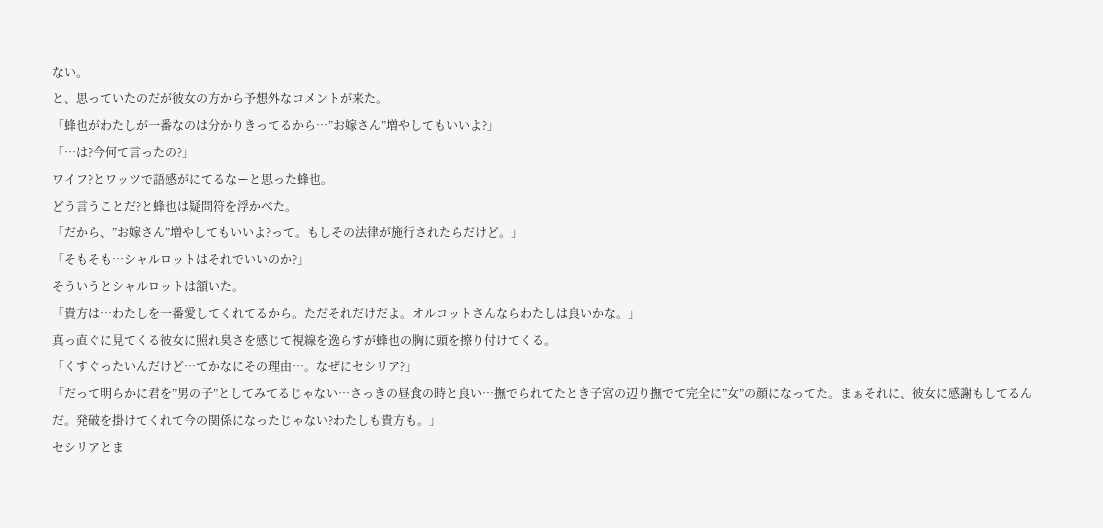ない。
と、思っていたのだが彼女の方から予想外なコメントが来た。
「蜂也がわたしが一番なのは分かりきってるから…”お嫁さん”増やしてもいいよ?」
「…は?今何て言ったの?」
ワイフ?とワッツで語感がにてるなーと思った蜂也。
どう言うことだ?と蜂也は疑問符を浮かべた。
「だから、”お嫁さん”増やしてもいいよ?って。もしその法律が施行されたらだけど。」
「そもそも…シャルロットはそれでいいのか?」
そういうとシャルロットは頷いた。
「貴方は…わたしを一番愛してくれてるから。ただそれだけだよ。オルコットさんならわたしは良いかな。」
真っ直ぐに見てくる彼女に照れ臭さを感じて視線を逸らすが蜂也の胸に頭を擦り付けてくる。
「くすぐったいんだけど…てかなにその理由…。なぜにセシリア?」
「だって明らかに君を”男の子”としてみてるじゃない…さっきの昼食の時と良い…撫でられてたとき子宮の辺り撫でて完全に”女”の顔になってた。まぁそれに、彼女に感謝もしてるんだ。発破を掛けてくれて今の関係になったじゃない?わたしも貴方も。」
セシリアとま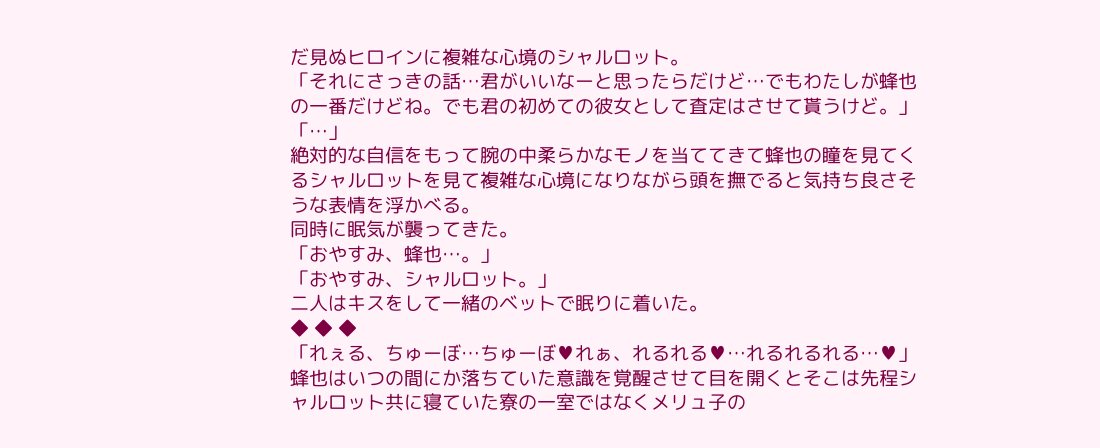だ見ぬヒロインに複雑な心境のシャルロット。
「それにさっきの話…君がいいなーと思ったらだけど…でもわたしが蜂也の一番だけどね。でも君の初めての彼女として査定はさせて貰うけど。」
「…」
絶対的な自信をもって腕の中柔らかなモノを当ててきて蜂也の瞳を見てくるシャルロットを見て複雑な心境になりながら頭を撫でると気持ち良さそうな表情を浮かべる。
同時に眠気が襲ってきた。
「おやすみ、蜂也…。」
「おやすみ、シャルロット。」
二人はキスをして一緒のベットで眠りに着いた。
◆ ◆ ◆
「れぇる、ちゅーぼ…ちゅーぼ♥れぁ、れるれる♥…れるれるれる…♥」
蜂也はいつの間にか落ちていた意識を覚醒させて目を開くとそこは先程シャルロット共に寝ていた寮の一室ではなくメリュ子の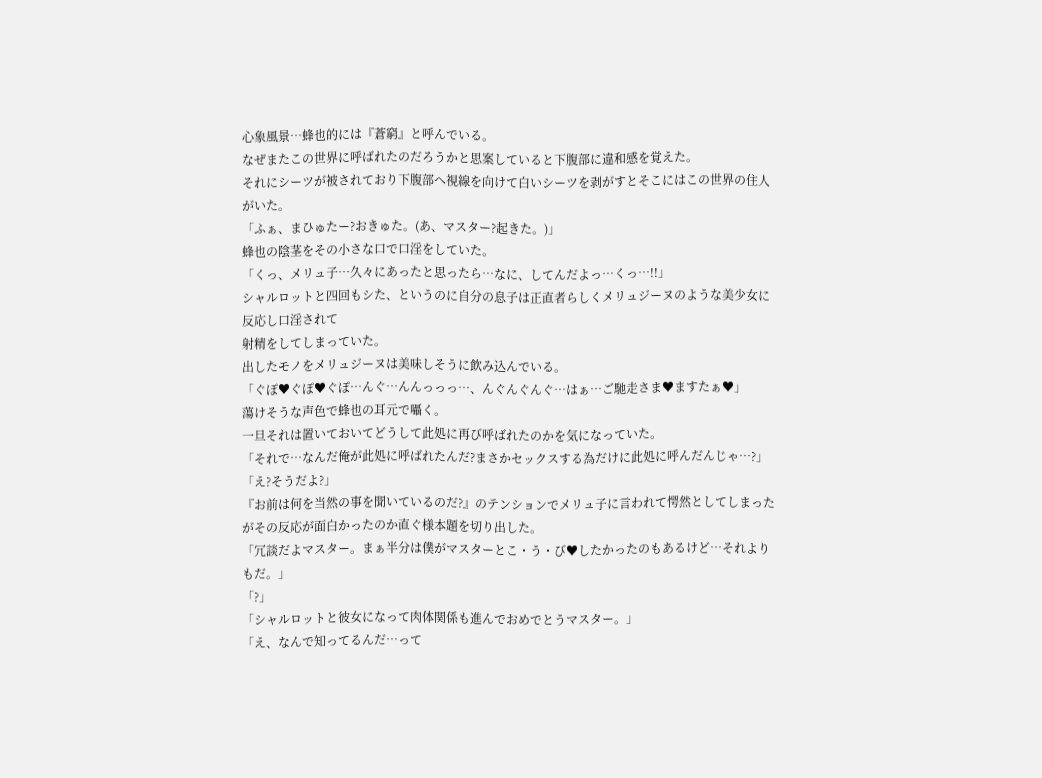心象風景…蜂也的には『蒼窮』と呼んでいる。
なぜまたこの世界に呼ばれたのだろうかと思案していると下腹部に違和感を覚えた。
それにシーツが被されており下腹部へ視線を向けて白いシーツを剥がすとそこにはこの世界の住人がいた。
「ふぁ、まひゅたー?おきゅた。(あ、マスター?起きた。)」
蜂也の陰茎をその小さな口で口淫をしていた。
「くっ、メリュ子…久々にあったと思ったら…なに、してんだよっ…くっ…!!」
シャルロットと四回もシた、というのに自分の息子は正直者らしくメリュジーヌのような美少女に反応し口淫されて
射精をしてしまっていた。
出したモノをメリュジーヌは美味しそうに飲み込んでいる。
「ぐぽ♥ぐぽ♥ぐぽ…んぐ…んんっっっ…、んぐんぐんぐ…はぁ…ご馳走さま♥ますたぁ♥」
蕩けそうな声色で蜂也の耳元で囁く。
一旦それは置いておいてどうして此処に再び呼ばれたのかを気になっていた。
「それで…なんだ俺が此処に呼ばれたんだ?まさかセックスする為だけに此処に呼んだんじゃ…?」
「え?そうだよ?」
『お前は何を当然の事を聞いているのだ?』のテンションでメリュ子に言われて愕然としてしまったがその反応が面白かったのか直ぐ様本題を切り出した。
「冗談だよマスター。まぁ半分は僕がマスターとこ・う・び♥したかったのもあるけど…それよりもだ。」
「?」
「シャルロットと彼女になって肉体関係も進んでおめでとうマスター。」
「え、なんで知ってるんだ…って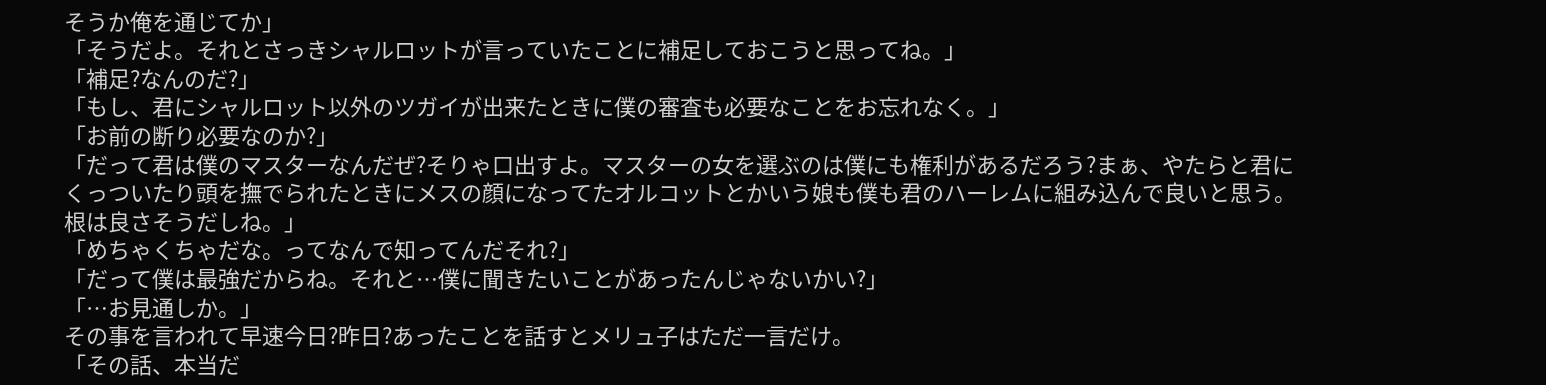そうか俺を通じてか」
「そうだよ。それとさっきシャルロットが言っていたことに補足しておこうと思ってね。」
「補足?なんのだ?」
「もし、君にシャルロット以外のツガイが出来たときに僕の審査も必要なことをお忘れなく。」
「お前の断り必要なのか?」
「だって君は僕のマスターなんだぜ?そりゃ口出すよ。マスターの女を選ぶのは僕にも権利があるだろう?まぁ、やたらと君にくっついたり頭を撫でられたときにメスの顔になってたオルコットとかいう娘も僕も君のハーレムに組み込んで良いと思う。根は良さそうだしね。」
「めちゃくちゃだな。ってなんで知ってんだそれ?」
「だって僕は最強だからね。それと…僕に聞きたいことがあったんじゃないかい?」
「…お見通しか。」
その事を言われて早速今日?昨日?あったことを話すとメリュ子はただ一言だけ。
「その話、本当だ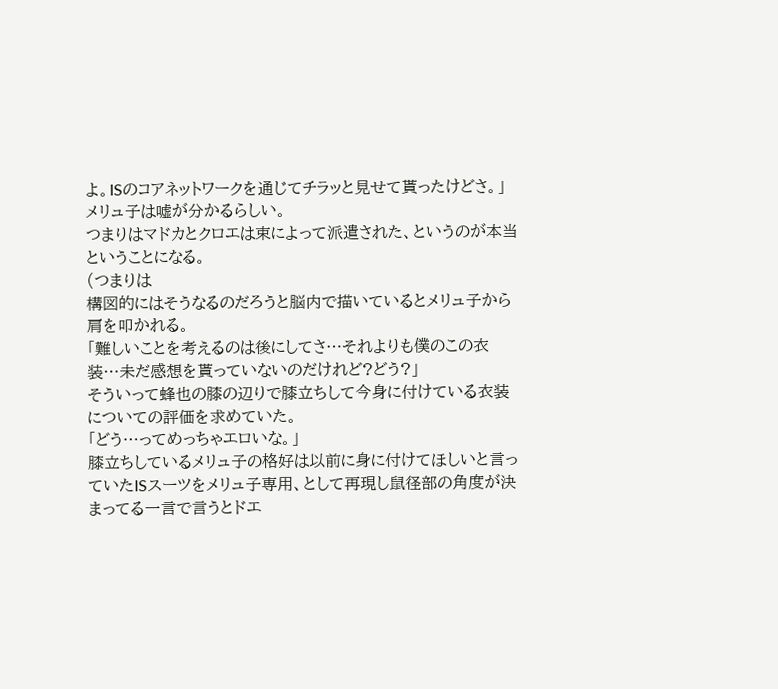よ。ISのコアネットワークを通じてチラッと見せて貰ったけどさ。」
メリュ子は嘘が分かるらしい。
つまりはマドカとクロエは束によって派遣された、というのが本当ということになる。
(つまりは
構図的にはそうなるのだろうと脳内で描いているとメリュ子から肩を叩かれる。
「難しいことを考えるのは後にしてさ…それよりも僕のこの衣装…未だ感想を貰っていないのだけれど?どう?」
そういって蜂也の膝の辺りで膝立ちして今身に付けている衣装についての評価を求めていた。
「どう…ってめっちゃエロいな。」
膝立ちしているメリュ子の格好は以前に身に付けてほしいと言っていたISスーツをメリュ子専用、として再現し鼠径部の角度が決まってる一言で言うとドエ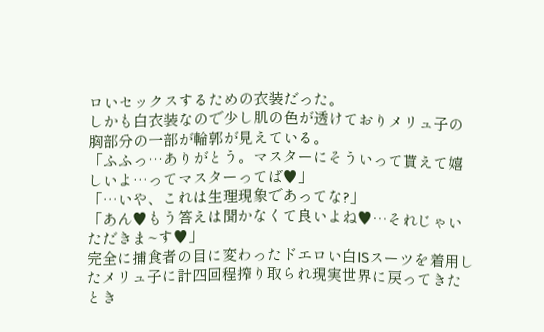ロいセックスするための衣装だった。
しかも白衣装なので少し肌の色が透けておりメリュ子の胸部分の一部が輪郭が見えている。
「ふふっ…ありがとう。マスターにそういって貰えて嬉しいよ…ってマスターってば♥」
「…いや、これは生理現象であってな?」
「あん♥もう答えは聞かなくて良いよね♥…それじゃいただきま~す♥」
完全に捕食者の目に変わったドエロい白ISスーツを着用したメリュ子に計四回程搾り取られ現実世界に戻ってきたとき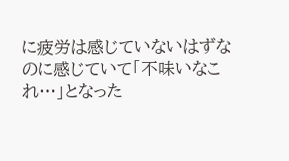に疲労は感じていないはずなのに感じていて「不味いなこれ…」となった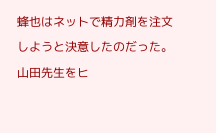蜂也はネットで精力剤を注文しようと決意したのだった。
山田先生をヒ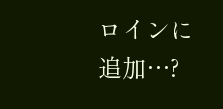ロインに追加…?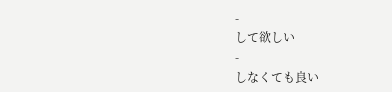-
して欲しい
-
しなくても良い